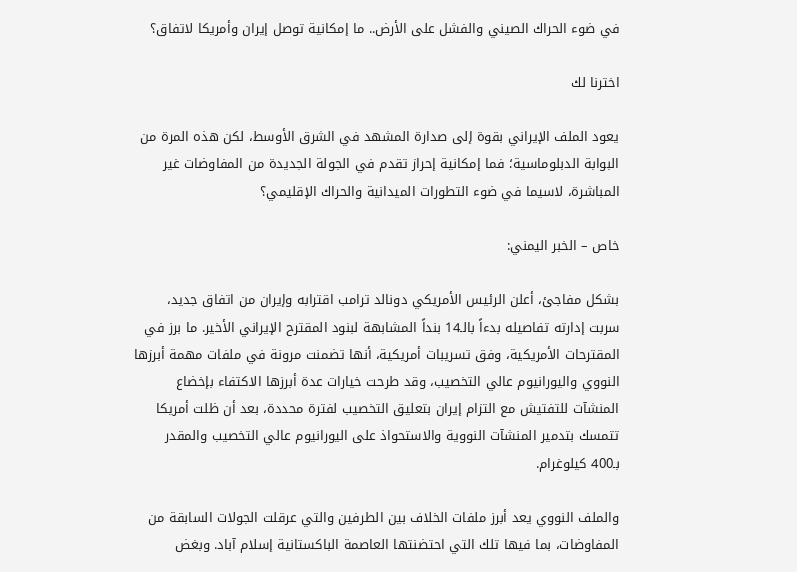في ضوء الحراك الصيني والفشل على الأرض.. ما إمكانية توصل إيران وأمريكا لاتفاق؟

اخترنا لك

يعود الملف الإيراني بقوة إلى صدارة المشهد في الشرق الأوسط، لكن هذه المرة من البوابة الدبلوماسية؛ فما إمكانية إحراز تقدم في الجولة الجديدة من المفاوضات غير المباشرة، لاسيما في ضوء التطورات الميدانية والحراك الإقليمي؟

خاص – الخبر اليمني:

بشكل مفاجئ، أعلن الرئيس الأمريكي دونالد ترامب اقترابه وإيران من اتفاق جديد، سربت إدارته تفاصيله بدءاً بالـ14 بنداً المشابهة لبنود المقترح الإيراني الأخير. ما برز في المقترحات الأمريكية، وفق تسريبات أمريكية، أنها تضمنت مرونة في ملفات مهمة أبرزها النووي واليورانيوم عالي التخصيب، وقد طرحت خيارات عدة أبرزها الاكتفاء بإخضاع المنشآت للتفتيش مع التزام إيران بتعليق التخصيب لفترة محددة، بعد أن ظلت أمريكا تتمسك بتدمير المنشآت النووية والاستحواذ على اليورانيوم عالي التخصيب والمقدر بـ400 كيلوغرام.

والملف النووي يعد أبرز ملفات الخلاف بين الطرفين والتي عرقلت الجولات السابقة من المفاوضات، بما فيها تلك التي احتضنتها العاصمة الباكستانية إسلام آباد. وبغض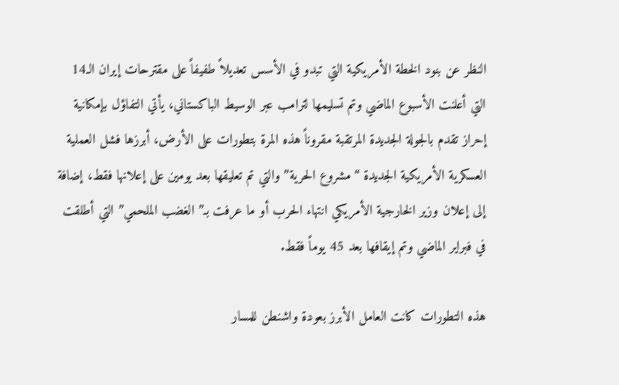النظر عن بنود الخطة الأمريكية التي تبدو في الأسس تعديلاً طفيفاً على مقترحات إيران الـ14 التي أعلنت الأسبوع الماضي وتم تسليمها لترامب عبر الوسيط الباكستاني، يأتي التفاؤل بإمكانية إحراز تقدم بالجولة الجديدة المرتقبة مقروناً هذه المرة بتطورات على الأرض، أبرزها فشل العملية العسكرية الأمريكية الجديدة “مشروع الحرية” والتي تم تعليقها بعد يومين على إعلانها فقط، إضافة إلى إعلان وزير الخارجية الأمريكي انتهاء الحرب أو ما عرفت بـ”الغضب الملحمي” التي أطلقت في فبراير الماضي وتم إيقافها بعد 45 يوماً فقط.

هذه التطورات كانت العامل الأبرز بعودة واشنطن للمسار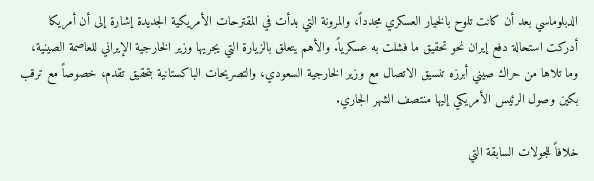الدبلوماسي بعد أن كانت تلوح بالخيار العسكري مجدداً، والمرونة التي بدأت في المقترحات الأمريكية الجديدة إشارة إلى أن أمريكا أدركت استحالة دفع إيران نحو تحقيق ما فشلت به عسكرياً. والأهم يتعلق بالزيارة التي يجريها وزير الخارجية الإيراني للعاصمة الصينية، وما تلاها من حراك صيني أبرزه تنسيق الاتصال مع وزير الخارجية السعودي، والتصريحات الباكستانية بتحقيق تقدم، خصوصاً مع ترقب بكين وصول الرئيس الأمريكي إليها منتصف الشهر الجاري.

خلافاً للجولات السابقة التي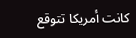كانت أمريكا تتوقع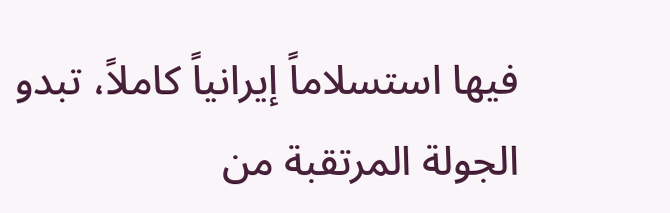فيها استسلاماً إيرانياً كاملاً، تبدو الجولة المرتقبة من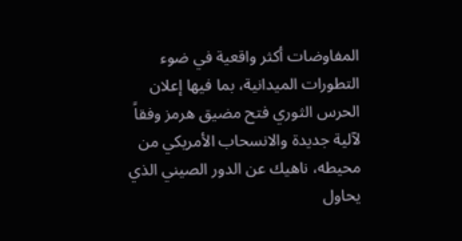المفاوضات أكثر واقعية في ضوء التطورات الميدانية، بما فيها إعلان الحرس الثوري فتح مضيق هرمز وفقاً لآلية جديدة والانسحاب الأمريكي من محيطه، ناهيك عن الدور الصيني الذي يحاول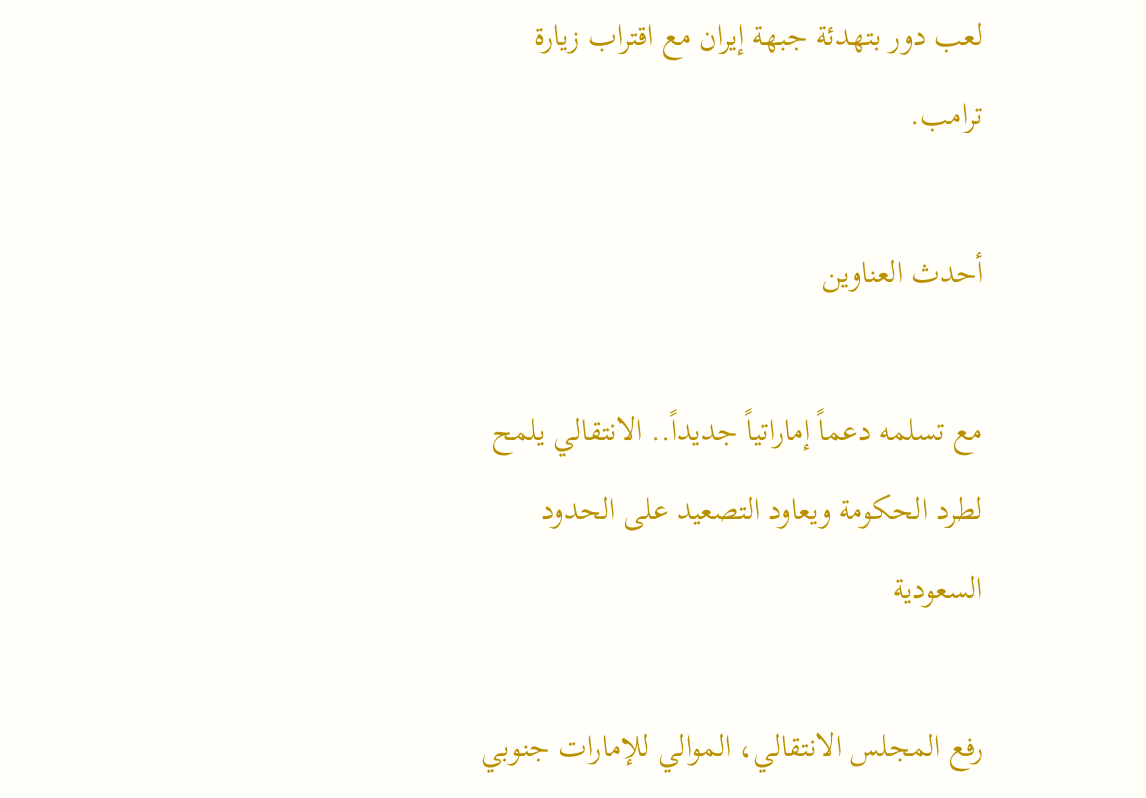لعب دور بتهدئة جبهة إيران مع اقتراب زيارة ترامب.

أحدث العناوين

مع تسلمه دعماً إماراتياً جديداً.. الانتقالي يلمح لطرد الحكومة ويعاود التصعيد على الحدود السعودية

رفع المجلس الانتقالي، الموالي للإمارات جنوبي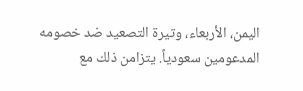اليمن، الأربعاء، وتيرة التصعيد ضد خصومه المدعومين سعودياً. يتزامن ذلك مع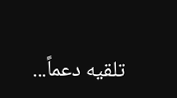تلقيه دعماً...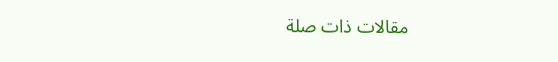مقالات ذات صلة